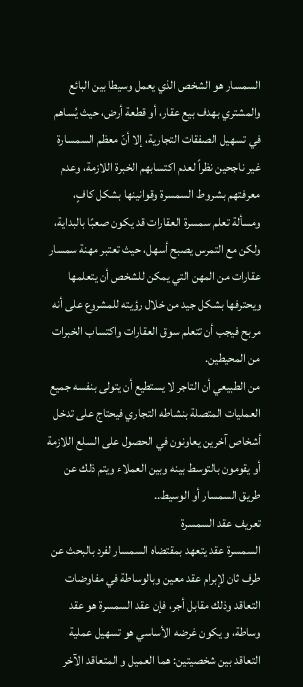السمسار هو الشخص الذي يعمل وسيطا بين البائع والمشتري بهدف بيع عقار، أو قطعة أرض، حيث يُساهم في تسهيل الصفقات التجارية، إلا أنّ معظم السمسارة غير ناجحين نظراً لعدم اكتسابهم الخبرة اللازمة، وعدم معرفتهم بشروط السمسرة وقوانينها بشكل كافٍ، ومسألة تعلم سمسرة العقارات قد يكون صعبًا بالبداية، ولكن مع التمرس يصبح أسهل، حيث تعتبر مهنة سمسار عقارات من المهن التي يمكن للشخص أن يتعلمها ويحترفها بشكل جيد من خلال رؤيته للمشروع على أنه مربح فيجب أن تتعلم سوق العقارات واكتساب الخبرات من المحيطين.
من الطبيعي أن التاجر لا يستطيع أن يتولى بنفسه جميع العمليات المتصلة بنشاطه التجاري فيحتاج على تدخل أشخاص آخرين يعاونون في الحصول على السلع اللازمة أو يقومون بالتوسط بينه وبين العملاء ويتم ذلك عن طريق السمسار أو الوسيط..
تعريف عقد السمسرة
السمسرة عقد يتعهد بمقتضاه السمسار لفرد بالبحث عن طرف ثان لإبرام عقد معين وبالوساطة في مفاوضات التعاقد وذلك مقابل أجر، فإن عقد السمسرة هو عقد وساطة، و يكون غرضه الأساسي هو تسهيل عملية التعاقد بين شخصيتين: هما العميل و المتعاقد الآخر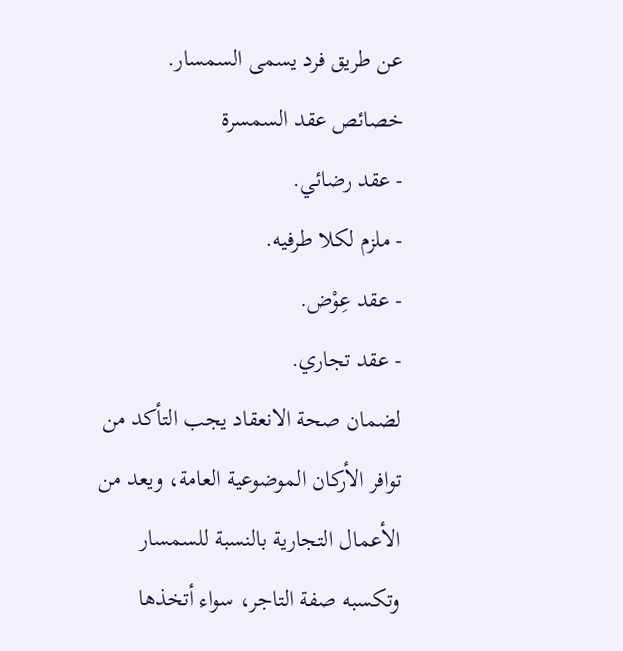عن طريق فرد يسمى السمسار.
خصائص عقد السمسرة
- عقد رضائي.
- ملزم لكلا طرفيه.
- عقد عِوْض.
- عقد تجاري.
لضمان صحة الانعقاد يجب التأكد من توافر الأركان الموضوعية العامة، ويعد من الأعمال التجارية بالنسبة للسمسار وتكسبه صفة التاجر، سواء أتخذها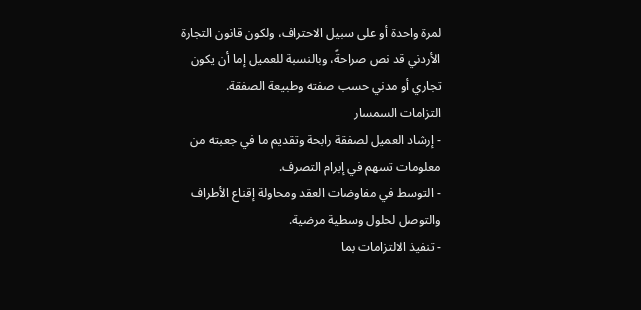لمرة واحدة أو على سبيل الاحتراف، ولكون قانون التجارة الأردني قد نص صراحةً، وبالنسبة للعميل إما أن يكون تجاري أو مدني حسب صفته وطبيعة الصفقة.
التزامات السمسار
- إرشاد العميل لصفقة رابحة وتقديم ما في جعبته من معلومات تسهم في إبرام التصرف.
- التوسط في مفاوضات العقد ومحاولة إقناع الأطراف والتوصل لحلول وسطية مرضية.
- تنفيذ الالتزامات بما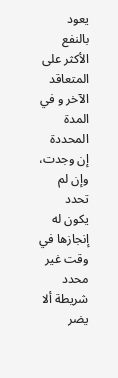يعود بالنفع الأكثر على المتعاقد الآخر و في المدة المحددة إن وجدت، وإن لم تحدد يكون له إنجازها في وقت غير محدد شريطة ألا يضر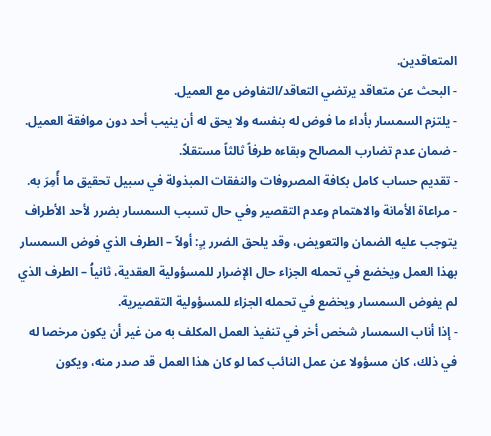المتعاقدين.
- البحث عن متعاقد يرتضي التعاقد/التفاوض مع العميل.
- يلتزم السمسار بأداء ما فوض له بنفسه ولا يحق له أن ينيب أحد دون موافقة العميل.
- ضمان عدم تضارب المصالح وبقاءه طرفاً ثالثاً مستقلاً.
- تقديم حساب كامل بكافة المصروفات والنفقات المبذولة في سبيل تحقيق ما أًمِرَ به.
- مراعاة الأمانة والاهتمام وعدم التقصير وفي حال تسبب السمسار بضرر لأحد الأطراف يتوجب عليه الضمان والتعويض، وقد يلحق الضرر بـٍ: أولاً – الطرف الذي فوض السمسار بهذا العمل ويخضع في تحمله الجزاء حال الإضرار للمسؤولية العقدية، ثانياُ – الطرف الذي لم يفوض السمسار ويخضع في تحمله الجزاء للمسؤولية التقصيرية.
- إذا أناب السمسار شخص أخر في تنفيذ العمل المكلف به من غير أن يكون مرخصا له في ذلك، كان مسؤولا عن عمل النائب كما لو كان هذا العمل قد صدر منه، ويكون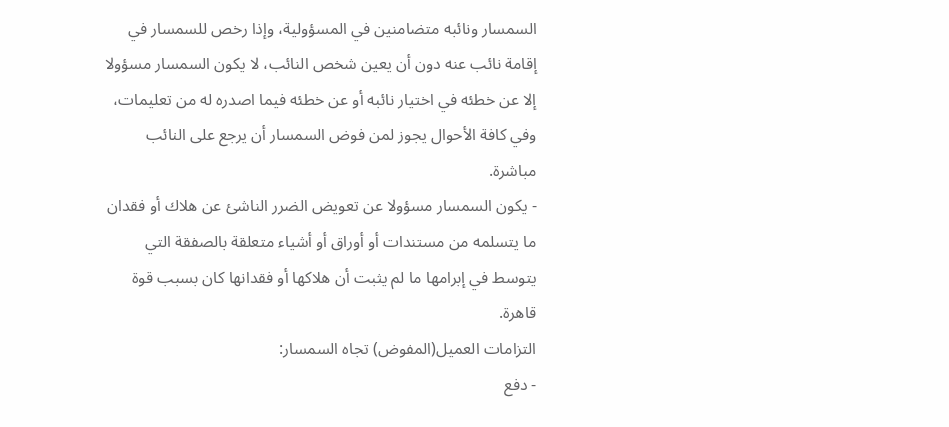السمسار ونائبه متضامنين في المسؤولية، وإذا رخص للسمسار في إقامة نائب عنه دون أن يعين شخص النائب، لا يكون السمسار مسؤولا إلا عن خطئه في اختيار نائبه أو عن خطئه فيما اصدره له من تعليمات، وفي كافة الأحوال يجوز لمن فوض السمسار أن يرجع على النائب مباشرة.
- يكون السمسار مسؤولا عن تعويض الضرر الناشئ عن هلاك أو فقدان ما يتسلمه من مستندات أو أوراق أو أشياء متعلقة بالصفقة التي يتوسط في إبرامها ما لم يثبت أن هلاكها أو فقدانها كان بسبب قوة قاهرة.
التزامات العميل(المفوض) تجاه السمسار:
- دفع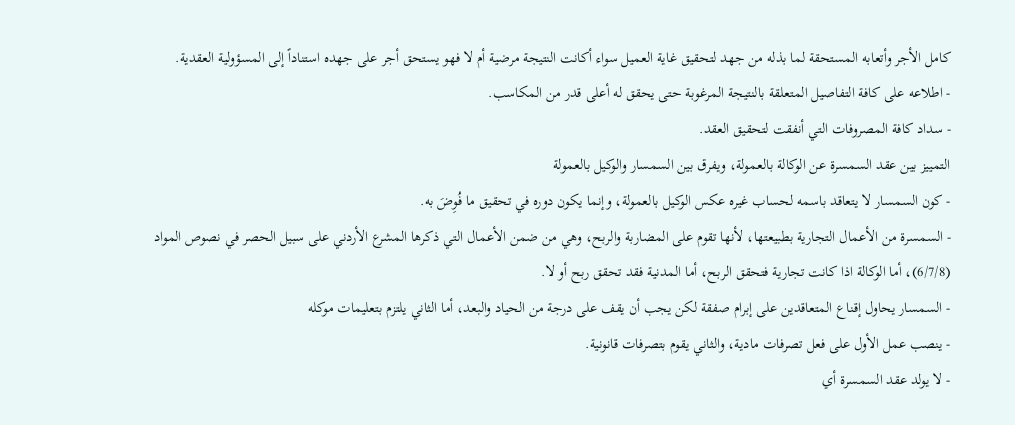كامل الأجر وأتعابه المستحقة لما بذله من جهد لتحقيق غاية العميل سواء أكانت النتيجة مرضية أم لا فهو يستحق أجر على جهده استناداً إلى المسؤولية العقدية.
- اطلاعه على كافة التفاصيل المتعلقة بالنتيجة المرغوبة حتى يحقق له أعلى قدر من المكاسب.
- سداد كافة المصروفات التي أنفقت لتحقيق العقد.
التمييز بين عقد السمسرة عن الوكالة بالعمولة، ويفرق بين السمسار والوكيل بالعمولة
- كون السمسار لا يتعاقد باسمه لحساب غيره عكس الوكيل بالعمولة، وإنما يكون دوره في تحقيق ما فُوِضَ به.
- السمسرة من الأعمال التجارية بطبيعتها، لأنها تقوم على المضاربة والربح، وهي من ضمن الأعمال التي ذكرها المشرع الأردني على سبيل الحصر في نصوص المواد (6/7/8)، أما الوكالة اذا كانت تجارية فتحقق الربح، أما المدنية فقد تحقق ربح أو لا.
- السمسار يحاول إقناع المتعاقدين على إبرام صفقة لكن يجب أن يقف على درجة من الحياد والبعد، أما الثاني يلتزم بتعليمات موكله
- ينصب عمل الأول على فعل تصرفات مادية، والثاني يقوم بتصرفات قانونية.
- لا يولد عقد السمسرة أي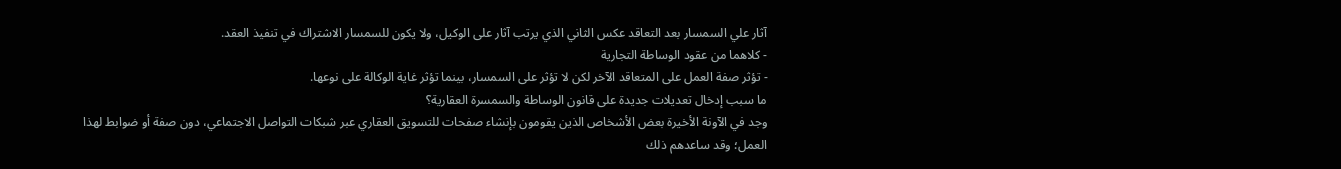آثار علي السمسار بعد التعاقد عكس الثاني الذي يرتب آثار على الوكيل، ولا يكون للسمسار الاشتراك في تنفيذ العقد.
- كلاهما من عقود الوساطة التجارية
- تؤثر صفة العمل على المتعاقد الآخر لكن لا تؤثر على السمسار، بينما تؤثر غاية الوكالة على نوعها.
ما سبب إدخال تعديلات جديدة على قانون الوساطة والسمسرة العقارية؟
وجد في الآونة الأخيرة بعض الأشخاص الذين يقومون بإنشاء صفحات للتسويق العقاري عبر شبكات التواصل الاجتماعي، دون صفة أو ضوابط لهذا العمل؛ وقد ساعدهم ذلك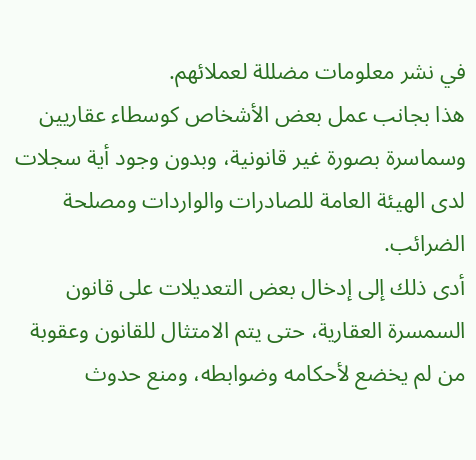في نشر معلومات مضللة لعملائهم.
هذا بجانب عمل بعض الأشخاص كوسطاء عقاريين وسماسرة بصورة غير قانونية، وبدون وجود أية سجلات لدى الهيئة العامة للصادرات والواردات ومصلحة الضرائب.
أدى ذلك إلى إدخال بعض التعديلات على قانون السمسرة العقارية، حتى يتم الامتثال للقانون وعقوبة من لم يخضع لأحكامه وضوابطه، ومنع حدوث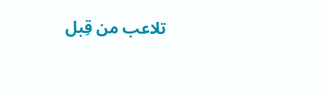تلاعب من قِبل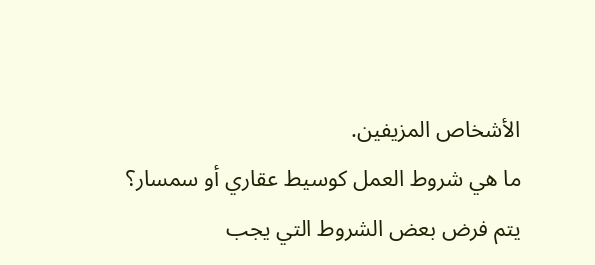الأشخاص المزيفين.
ما هي شروط العمل كوسيط عقاري أو سمسار؟
يتم فرض بعض الشروط التي يجب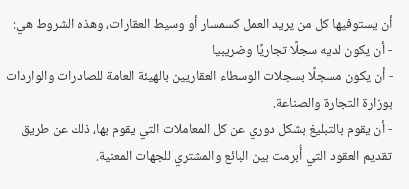أن يستوفيها كل من يريد العمل كسمسار أو وسيط العقارات، وهذه الشروط هي:
- أن يكون لديه سجلًا تجاريًا وضريبيا
- أن يكون مسجلًا بسجلات الوسطاء العقاريين بالهيئة العامة للصادرات والواردات بوزارة التجارة والصناعة.
- أن يقوم بالتبليغ بشكل دوري عن كل المعاملات التي يقوم بها، ذلك عن طريق تقديم العقود التي أُبرمت بين البائع والمشتري للجهات المعنية.